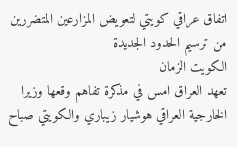اتفاق عراقي كويتي لتعويض المزارعين المتضررين من ترسيم الحدود الجديدة
الكويت الزمان
تعهد العراق امس في مذكرة تفاهم وقعها وزيرا الخارجية العراقي هوشيار زيباري والكويتي صباح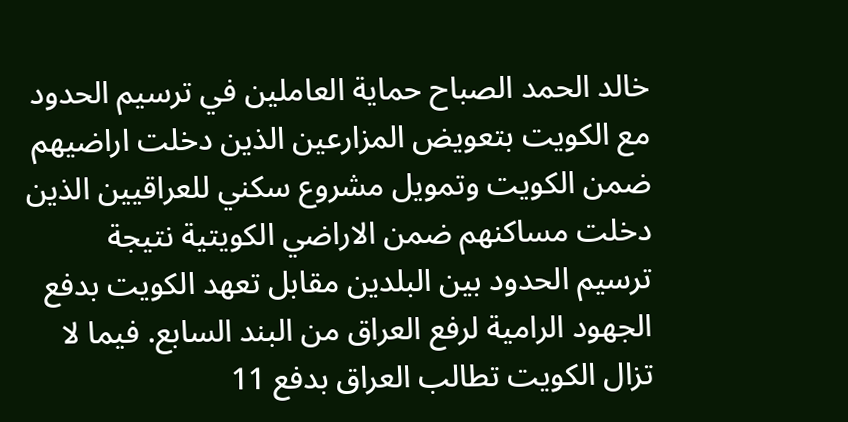خالد الحمد الصباح حماية العاملين في ترسيم الحدود مع الكويت بتعويض المزارعين الذين دخلت اراضيهم ضمن الكويت وتمويل مشروع سكني للعراقيين الذين دخلت مساكنهم ضمن الاراضي الكويتية نتيجة ترسيم الحدود بين البلدين مقابل تعهد الكويت بدفع الجهود الرامية لرفع العراق من البند السابع. فيما لا تزال الكويت تطالب العراق بدفع 11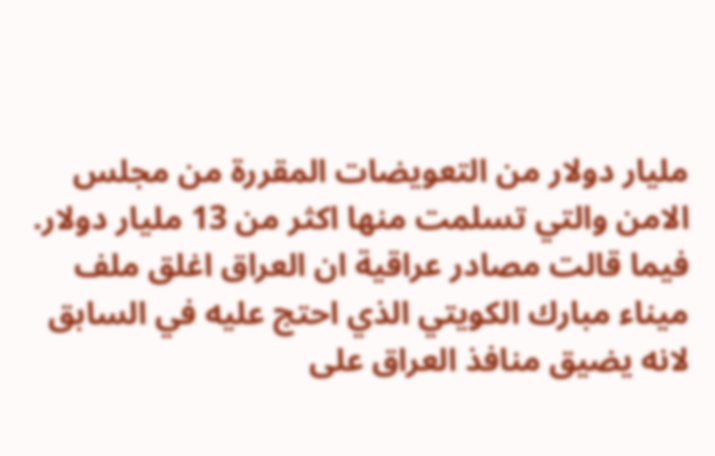مليار دولار من التعويضات المقررة من مجلس الامن والتي تسلمت منها اكثر من 13 مليار دولار.
فيما قالت مصادر عراقية ان العراق اغلق ملف ميناء مبارك الكويتي الذي احتج عليه في السابق لانه يضيق منافذ العراق على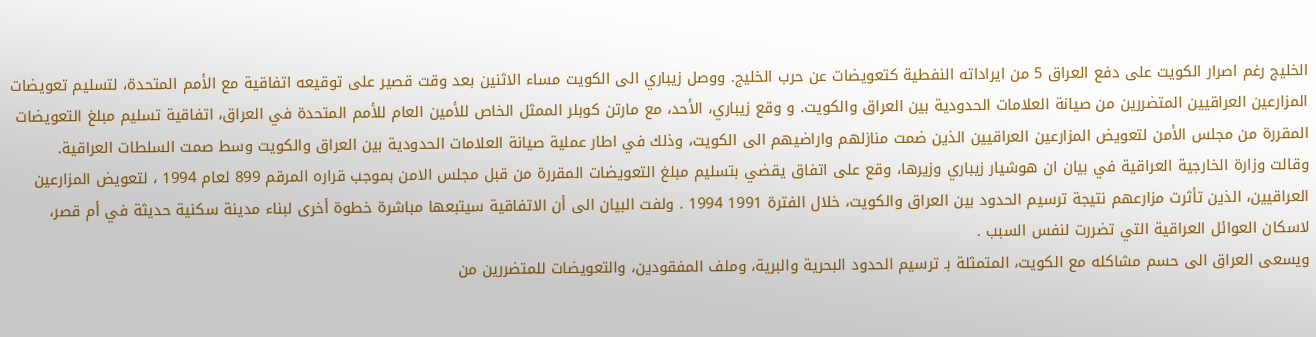الخليج رغم اصرار الكويت على دفع العراق 5 من ايراداته النفطية كتعويضات عن حرب الخليج. ووصل زيباري الى الكويت مساء الاثنين بعد وقت قصير على توقيعه اتفاقية مع الأمم المتحدة، لتسليم تعويضات المزارعين العراقيين المتضررين من صيانة العلامات الحدودية بين العراق والكويت. و وقع زيباري، الأحد، مع مارتن كوبلر الممثل الخاص للأمين العام للأمم المتحدة في العراق، اتفاقية تسليم مبلغ التعويضات المقررة من مجلس الأمن لتعويض المزارعين العراقيين الذين ضمت منازلهم واراضيهم الى الكويت، وذلك في اطار عملية صيانة العلامات الحدودية بين العراق والكويت وسط صمت السلطات العراقية.
وقالت وزارة الخارجية العراقية في بيان ان هوشيار زيباري وزيرها، وقع على اتفاق يقضي بتسليم مبلغ التعويضات المقررة من قبل مجلس الامن بموجب قراره المرقم 899 لعام 1994 ، لتعويض المزارعين العراقيين، الذين تأثرت مزارعهم نتيجة ترسيم الحدود بين العراق والكويت، خلال الفترة 1991 1994 . ولفت البيان الى أن الاتفاقية سيتبعها مباشرة خطوة أخرى لبناء مدينة سكنية حديثة في أم قصر، لاسكان العوائل العراقية التي تضررت لنفس السبب .
ويسعى العراق الى حسم مشاكله مع الكويت، المتمثلة بـ ترسيم الحدود البحرية والبرية، وملف المفقودين، والتعويضات للمتضررين من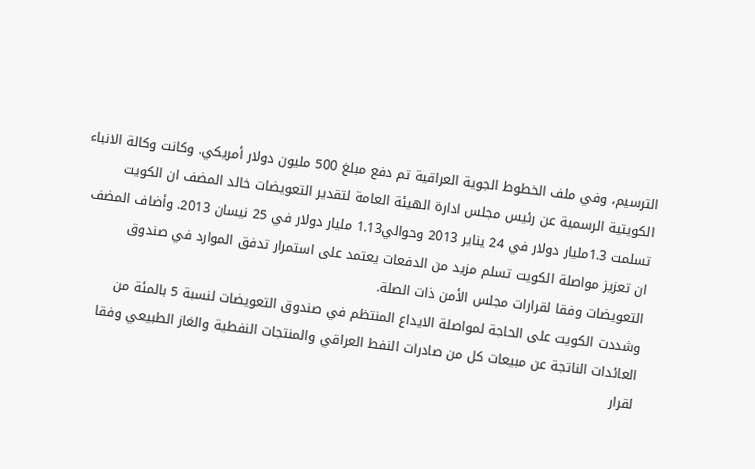الترسيم، وفي ملف الخطوط الجوية العراقية تم دفع مبلغ 500 مليون دولار أمريكي. وكانت وكالة الانباء الكويتية الرسمية عن رئيس مجلس ادارة الهيئة العامة لتقدير التعويضات خالد المضف ان الكويت تسلمت 1.3مليار دولار في 24 يناير 2013 وحوالي1.13 مليار دولار في 25 نيسان 2013. وأضاف المضف ان تعزيز مواصلة الكويت تسلم مزيد من الدفعات يعتمد على استمرار تدفق الموارد في صندوق التعويضات وفقا لقرارات مجلس الأمن ذات الصلة.
وشددت الكويت على الحاجة لمواصلة الايداع المنتظم في صندوق التعويضات لنسبة 5 بالمئة من العائدات الناتجة عن مبيعات كل من صادرات النفط العراقي والمنتجات النفطية والغاز الطبيعي وفقا لقرار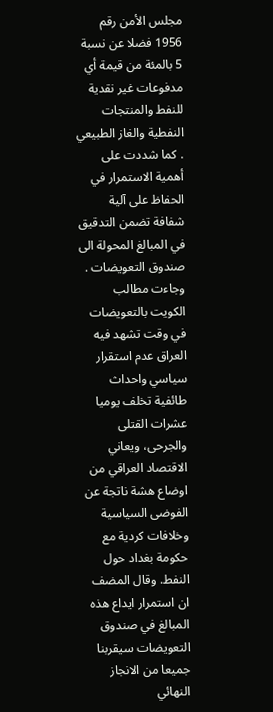مجلس الأمن رقم 1956 فضلا عن نسبة 5 بالمئة من قيمة أي مدفوعات غير نقدية للنفط والمنتجات النفطية والغاز الطبيعي . كما شددت على أهمية الاستمرار في الحفاظ على آلية شفافة تضمن التدقيق في المبالغ المحولة الى صندوق التعويضات .
وجاءت مطالب الكويت بالتعويضات في وقت تشهد فيه العراق عدم استقرار سياسي واحداث طائفية تخلف يوميا عشرات القتلى والجرحى، ويعاني الاقتصاد العراقي من اوضاع هشة ناتجة عن الفوضى السياسية وخلافات كردية مع حكومة بغداد حول النفط. وقال المضف ان استمرار ايداع هذه المبالغ في صندوق التعويضات سيقربنا جميعا من الانجاز النهائي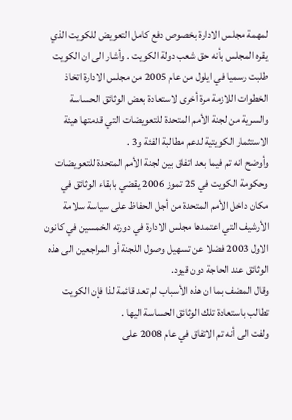لمهمة مجلس الادارة بخصوص دفع كامل التعويض للكويت الذي يقره المجلس بأنه حق شعب دولة الكويت . وأشار الى ان الكويت طلبت رسميا في ايلول من عام 2005 من مجلس الادارة اتخاذ الخطوات اللازمة مرة أخرى لاستعادة بعض الوثائق الحساسة والسرية من لجنة الأمم المتحدة للتعويضات التي قدمتها هيئة الاستثمار الكويتية لدعم مطالبة الفئة و3 .
وأوضح انه تم فيما بعد اتفاق بين لجنة الأمم المتحدة للتعويضات وحكومة الكويت في 25 تموز 2006 يقضي بابقاء الوثائق في مكان داخل الأمم المتحدة من أجل الحفاظ على سياسة سلامة الأرشيف التي اعتمدها مجلس الادارة في دورته الخمسين في كانون الاول 2003 فضلا عن تسهيل وصول اللجنة أو المراجعين الى هذه الوثائق عند الحاجة دون قيود.
وقال المضف بما ان هذه الأسباب لم تعد قائمة لذا فإن الكويت تطالب باستعادة تلك الوثائق الحساسة اليها .
ولفت الى أنه تم الاتفاق في عام 2008 على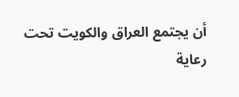أن يجتمع العراق والكويت تحت رعاية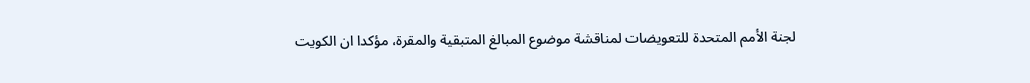لجنة الأمم المتحدة للتعويضات لمناقشة موضوع المبالغ المتبقية والمقرة، مؤكدا ان الكويت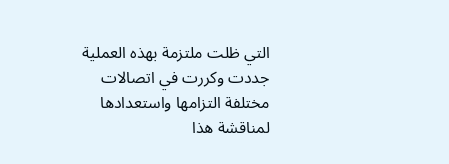التي ظلت ملتزمة بهذه العملية جددت وكررت في اتصالات مختلفة التزامها واستعدادها لمناقشة هذا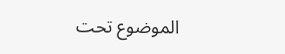الموضوع تحت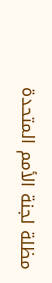مظلة لجنة الأمم المتحدة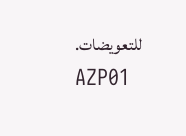للتعويضات.
AZP01